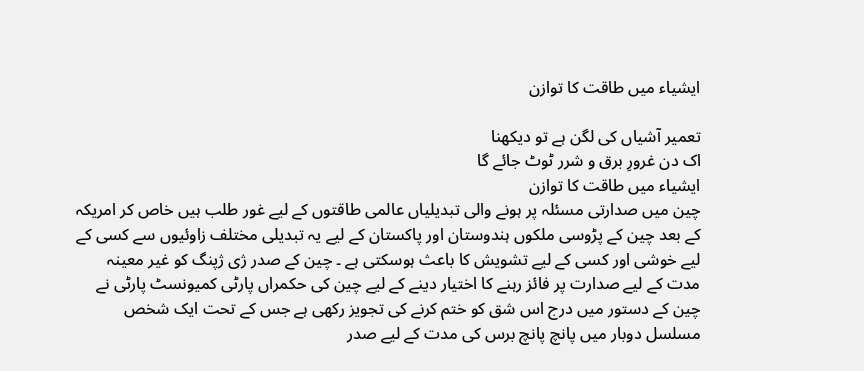ایشیاء میں طاقت کا توازن

تعمیر آشیاں کی لگن ہے تو دیکھنا
اک دن غرورِ برق و شرر ٹوٹ جائے گا
ایشیاء میں طاقت کا توازن
چین میں صدارتی مسئلہ پر ہونے والی تبدیلیاں عالمی طاقتوں کے لیے غور طلب ہیں خاص کر امریکہ کے بعد چین کے پڑوسی ملکوں ہندوستان اور پاکستان کے لیے یہ تبدیلی مختلف زاوئیوں سے کسی کے لیے خوشی اور کسی کے لیے تشویش کا باعث ہوسکتی ہے ۔ چین کے صدر ژی ژپنگ کو غیر معینہ مدت کے لیے صدارت پر فائز رہنے کا اختیار دینے کے لیے چین کی حکمراں پارٹی کمیونسٹ پارٹی نے چین کے دستور میں درج اس شق کو ختم کرنے کی تجویز رکھی ہے جس کے تحت ایک شخص مسلسل دوبار میں پانچ پانچ برس کی مدت کے لیے صدر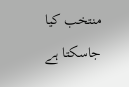منتخب کیا جاسکتا ہے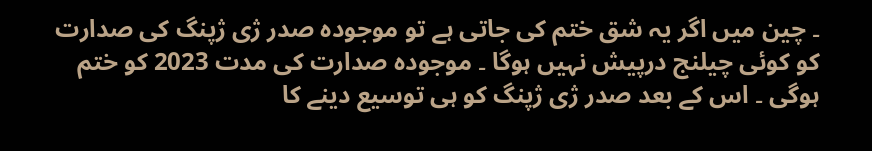۔ چین میں اگر یہ شق ختم کی جاتی ہے تو موجودہ صدر ژی ژپنگ کی صدارت کو کوئی چیلنج درپیش نہیں ہوگا ۔ موجودہ صدارت کی مدت 2023 کو ختم ہوگی ۔ اس کے بعد صدر ژی ژپنگ کو ہی توسیع دینے کا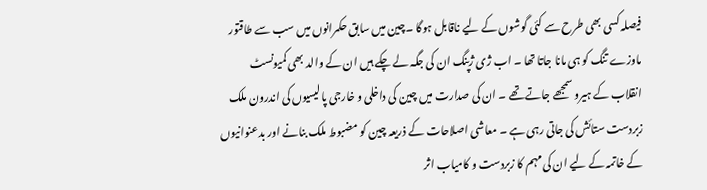فیصلہ کسی بھی طرح سے کئی گوشوں کے لیے ناقابل ہوگا ۔چین میں سابق حکمرانوں میں سب سے طاقتور ماوزے تنگ کو ہی مانا جاتا تھا ۔ اب ژی ژپنگ ان کی جگہ لے چکے ہیں ان کے والد بھی کمیونسٹ انقلاب کے ہیرو سمجھے جاتے تھے ۔ ان کی صدارت میں چین کی داخلی و خارجی پالیسیوں کی اندرون ملک زبردست ستائش کی جاتی رہی ہے ۔ معاشی اصلاحات کے ذریعہ چین کو مضبوط ملک بنانے اور بدعنوانیوں کے خاتمہ کے لیے ان کی مہم کا زبردست و کامیاب اثر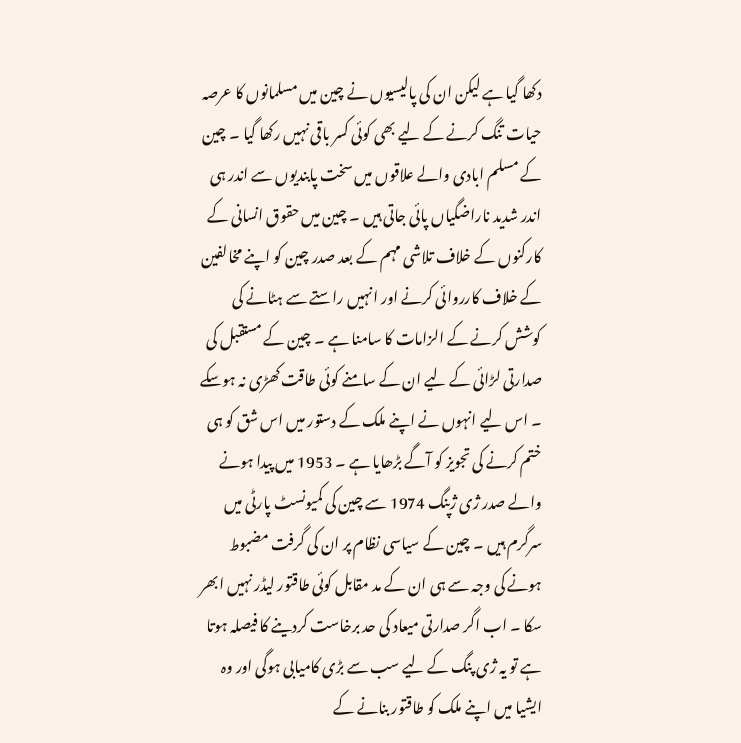دکھا گیا ہے لیکن ان کی پالیسیوں نے چین میں مسلمانوں کا عرصہ حیات تنگ کرنے کے لیے بھی کوئی کسر باقی نہیں رکھا گیا ۔ چین کے مسلم ابادی والے علاقوں میں سخت پابندیوں سے اندر ہی اندر شدید ناراضگیاں پائی جاتی ہیں ۔ چین میں حقوق انسانی کے کارکنوں کے خلاف تلاشی مہم کے بعد صدر چین کو اپنے مخالفین کے خلاف کارروائی کرنے اور انہیں راستے سے ہٹانے کی کوشش کرنے کے الزامات کا سامنا ہے ۔ چین کے مستقبل کی صدارتی لڑائی کے لیے ان کے سامنے کوئی طاقت کھڑی نہ ہوسکے ۔ اس لیے انہوں نے اپنے ملک کے دستور میں اس شق کو ہی ختم کرنے کی تجویز کو آگے بڑھایا ہے ۔ 1953 میں پیدا ہونے والے صدر ژی ژپنگ 1974 سے چین کی کمیونسٹ پارٹی میں سرگرم ہیں ۔ چین کے سیاسی نظام پر ان کی گرفت مضبوط ہونے کی وجہ سے ہی ان کے مد مقابل کوئی طاقتور لیڈر نہیں ابھر سکا ۔ اب اگر صدارتی میعاد کی حد برخاست کردینے کا فیصلہ ہوتا ہے تو یہ ژی پنگ کے لیے سب سے بڑی کامیابی ہوگی اور وہ ایشیا میں اپنے ملک کو طاقتور بنانے کے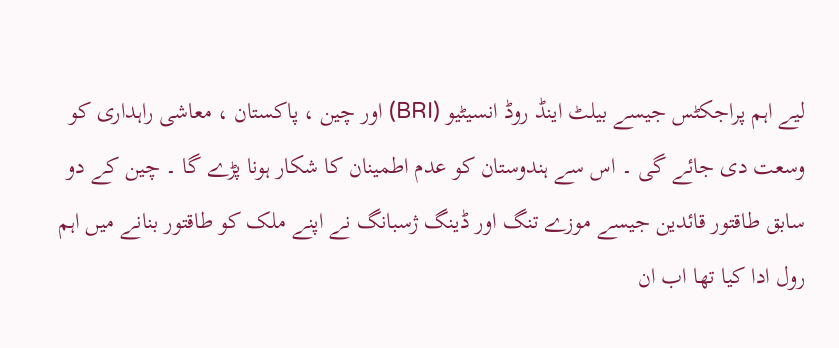لیے اہم پراجکٹس جیسے بیلٹ اینڈ روڈ انسیٹیو (BRI) اور چین ، پاکستان ، معاشی راہداری کو وسعت دی جائے گی ۔ اس سے ہندوستان کو عدم اطمینان کا شکار ہونا پڑے گا ۔ چین کے دو سابق طاقتور قائدین جیسے موزے تنگ اور ڈینگ ژسبانگ نے اپنے ملک کو طاقتور بنانے میں اہم رول ادا کیا تھا اب ان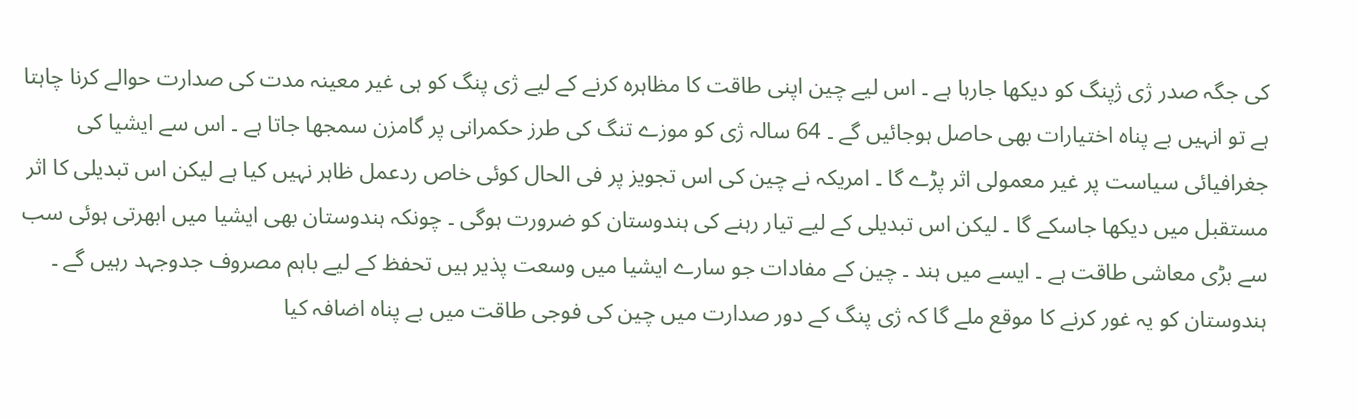کی جگہ صدر ژی ژپنگ کو دیکھا جارہا ہے ۔ اس لیے چین اپنی طاقت کا مظاہرہ کرنے کے لیے ژی پنگ کو ہی غیر معینہ مدت کی صدارت حوالے کرنا چاہتا ہے تو انہیں بے پناہ اختیارات بھی حاصل ہوجائیں گے ۔ 64 سالہ ژی کو موزے تنگ کی طرز حکمرانی پر گامزن سمجھا جاتا ہے ۔ اس سے ایشیا کی جغرافیائی سیاست پر غیر معمولی اثر پڑے گا ۔ امریکہ نے چین کی اس تجویز پر فی الحال کوئی خاص ردعمل ظاہر نہیں کیا ہے لیکن اس تبدیلی کا اثر مستقبل میں دیکھا جاسکے گا ۔ لیکن اس تبدیلی کے لیے تیار رہنے کی ہندوستان کو ضرورت ہوگی ۔ چونکہ ہندوستان بھی ایشیا میں ابھرتی ہوئی سب سے بڑی معاشی طاقت ہے ۔ ایسے میں ہند ۔ چین کے مفادات جو سارے ایشیا میں وسعت پذیر ہیں تحفظ کے لیے باہم مصروف جدوجہد رہیں گے ۔ ہندوستان کو یہ غور کرنے کا موقع ملے گا کہ ژی پنگ کے دور صدارت میں چین کی فوجی طاقت میں بے پناہ اضافہ کیا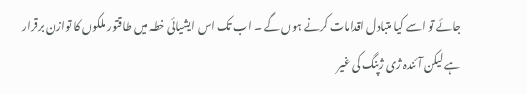جائے تو اسے کیا متبادل اقدامات کرنے ہوں گے ۔ اب تک اس ایشیائی خطہ میں طاقتور ملکوں کا توازن برقرار ہے لیکن آئندہ ژی ژپنگ کی غیر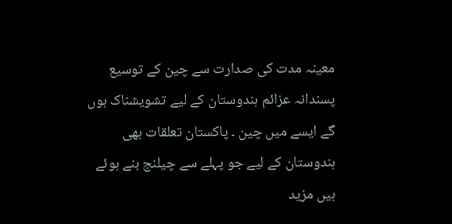معینہ مدت کی صدارت سے چین کے توسیع پسندانہ عزائم ہندوستان کے لیے تشویشناک ہوں گے ایسے میں چین ۔ پاکستان تعلقات بھی ہندوستان کے لیے جو پہلے سے چیلنج بنے ہوئے ہیں مزید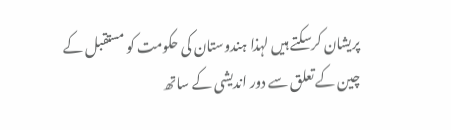پریشان کرسکتے ہیں لہذا ہندوستان کی حکومت کو مستقبل کے چین کے تعلق سے دور اندیشی کے ساتھ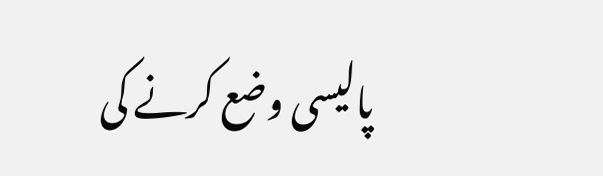پالیسی وضع کرنے کی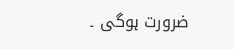ضرورت ہوگی ۔